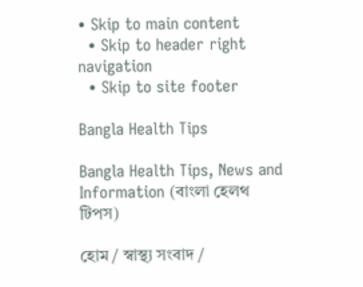• Skip to main content
  • Skip to header right navigation
  • Skip to site footer

Bangla Health Tips

Bangla Health Tips, News and Information (বাংলা হেলথ টিপস)

হোম / স্বাস্থ্য সংবাদ /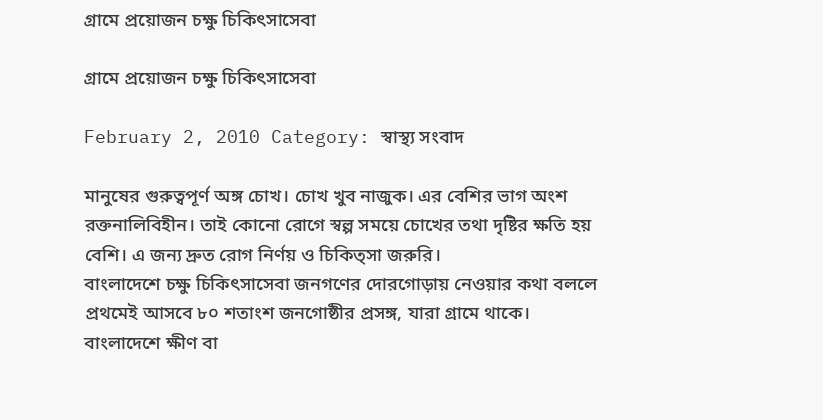গ্রামে প্রয়োজন চক্ষু চিকিৎসাসেবা

গ্রামে প্রয়োজন চক্ষু চিকিৎসাসেবা

February 2, 2010 Category: স্বাস্থ্য সংবাদ

মানুষের গুরুত্বপূর্ণ অঙ্গ চোখ। চোখ খুব নাজুক। এর বেশির ভাগ অংশ রক্তনালিবিহীন। তাই কোনো রোগে স্বল্প সময়ে চোখের তথা দৃষ্টির ক্ষতি হয় বেশি। এ জন্য দ্রুত রোগ নির্ণয় ও চিকিত্সা জরুরি।
বাংলাদেশে চক্ষু চিকিৎসাসেবা জনগণের দোরগোড়ায় নেওয়ার কথা বললে প্রথমেই আসবে ৮০ শতাংশ জনগোষ্ঠীর প্রসঙ্গ, যারা গ্রামে থাকে।
বাংলাদেশে ক্ষীণ বা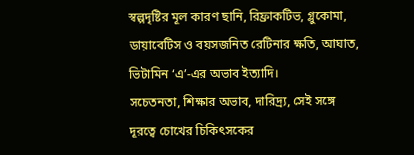স্বল্পদৃষ্টির মূল কারণ ছানি, রিফ্রাকটিভ, গ্লুকোমা, ডায়াবেটিস ও বয়সজনিত রেটিনার ক্ষতি, আঘাত, ভিটামিন ‘এ’-এর অভাব ইত্যাদি।
সচেতনতা, শিক্ষার অভাব, দারিদ্র্য, সেই সঙ্গে দূরত্বে চোখের চিকিৎসকের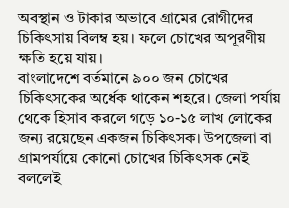অবস্থান ও টাকার অভাবে গ্রামের রোগীদের চিকিৎসায় বিলম্ব হয়। ফলে চোখের অপূরণীয় ক্ষতি হয়ে যায়।
বাংলাদেশে বর্তমানে ৯০০ জন চোখের চিকিৎসকের অর্ধেক থাকেন শহরে। জেলা পর্যায় থেকে হিসাব করলে গড়ে ১০-১৫ লাখ লোকের জন্য রয়েছেন একজন চিকিৎসক। উপজেলা বা গ্রামপর্যায়ে কোনো চোখের চিকিৎসক নেই বললেই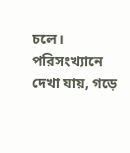চলে। পরিসংখ্যানে দেখা যায়, গড়ে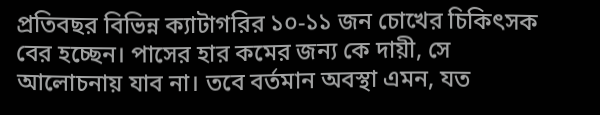প্রতিবছর বিভিন্ন ক্যাটাগরির ১০-১১ জন চোখের চিকিৎসক বের হচ্ছেন। পাসের হার কমের জন্য কে দায়ী, সে আলোচনায় যাব না। তবে বর্তমান অবস্থা এমন, যত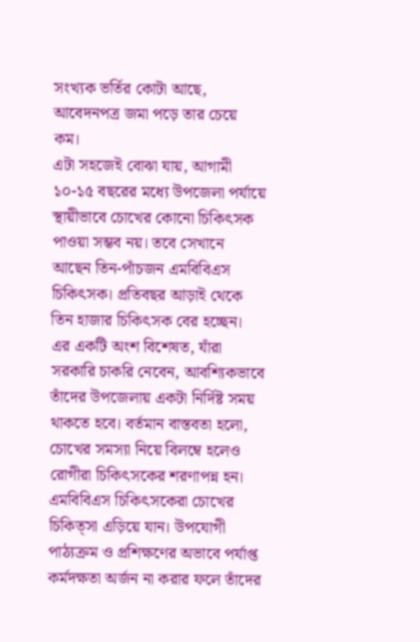সংখ্যক ভর্তির কোটা আছে, আবেদনপত্র জমা পড়ে তার চেয়ে কম।
এটা সহজেই বোঝা যায়, আগামী ১০-১৫ বছরের মধ্যে উপজেলা পর্যায়ে স্থায়ীভাবে চোখের কোনো চিকিৎসক পাওয়া সম্ভব নয়। তবে সেখানে আছেন তিন-পাঁচজন এমবিবিএস চিকিৎসক। প্রতিবছর আড়াই থেকে তিন হাজার চিকিৎসক বের হচ্ছেন। এর একটি অংশ বিশেষত, যাঁরা সরকারি চাকরি নেবেন, আবশ্যিকভাবে তাঁদের উপজেলায় একটা নির্দিষ্ট সময় থাকতে হবে। বর্তমান বাস্তবতা হলো, চোখের সমস্যা নিয়ে বিলম্বে হলেও রোগীরা চিকিৎসকের শরণাপন্ন হন। এমবিবিএস চিকিৎসকেরা চোখের চিকিত্সা এড়িয়ে যান। উপযোগী পাঠ্যক্রম ও প্রশিক্ষণের অভাবে পর্যাপ্ত কর্মদক্ষতা অর্জন না করার ফলে তাঁদের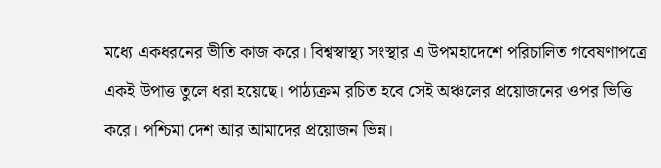মধ্যে একধরনের ভীতি কাজ করে। বিশ্বস্বাস্থ্য সংস্থার এ উপমহাদেশে পরিচালিত গবেষণাপত্রে একই উপাত্ত তুলে ধরা হয়েছে। পাঠ্যক্রম রচিত হবে সেই অঞ্চলের প্রয়োজনের ওপর ভিত্তি করে। পশ্চিমা দেশ আর আমাদের প্রয়োজন ভিন্ন।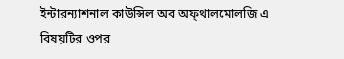ইন্টারন্যাশনাল কাউন্সিল অব অফ্থালমোলজি এ বিষয়টির ওপর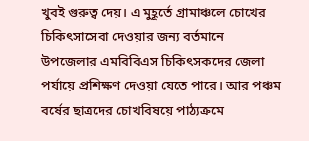খুবই গুরুত্ব দেয়। এ মুহূর্তে গ্রামাঞ্চলে চোখের চিকিৎসাসেবা দেওয়ার জন্য বর্তমানে উপজেলার এমবিবিএস চিকিৎসকদের জেলা পর্যায়ে প্রশিক্ষণ দেওয়া যেতে পারে। আর পঞ্চম বর্ষের ছাত্রদের চোখবিষয়ে পাঠ্যক্রমে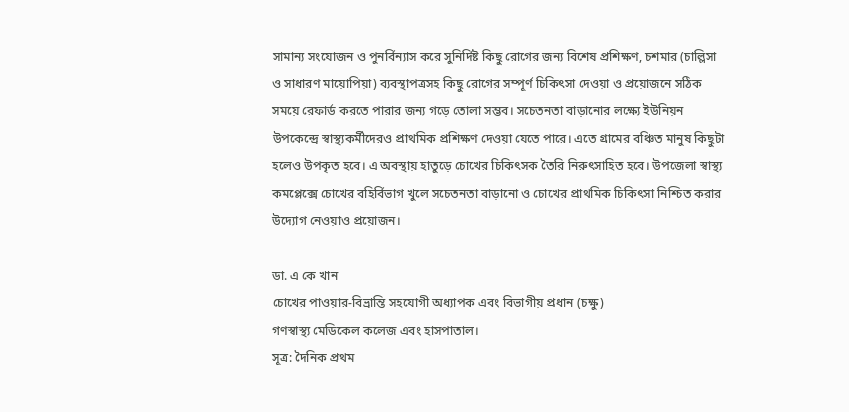সামান্য সংযোজন ও পুনর্বিন্যাস করে সুনির্দিষ্ট কিছু রোগের জন্য বিশেষ প্রশিক্ষণ, চশমার (চাল্লিসা ও সাধারণ মায়োপিয়া) ব্যবস্থাপত্রসহ কিছু রোগের সম্পূর্ণ চিকিৎসা দেওয়া ও প্রয়োজনে সঠিক সময়ে রেফার্ড করতে পারার জন্য গড়ে তোলা সম্ভব। সচেতনতা বাড়ানোর লক্ষ্যে ইউনিয়ন উপকেন্দ্রে স্বাস্থ্যকর্মীদেরও প্রাথমিক প্রশিক্ষণ দেওয়া যেতে পারে। এতে গ্রামের বঞ্চিত মানুষ কিছুটা হলেও উপকৃত হবে। এ অবস্থায় হাতুড়ে চোখের চিকিৎসক তৈরি নিরুৎসাহিত হবে। উপজেলা স্বাস্থ্য কমপ্লেক্সে চোখের বহির্বিভাগ খুলে সচেতনতা বাড়ানো ও চোখের প্রাথমিক চিকিৎসা নিশ্চিত করার উদ্যোগ নেওয়াও প্রয়োজন।

ডা. এ কে খান
চোখের পাওয়ার-বিভ্রান্তি সহযোগী অধ্যাপক এবং বিভাগীয় প্রধান (চক্ষু)
গণস্বাস্থ্য মেডিকেল কলেজ এবং হাসপাতাল।
সূত্র: দৈনিক প্রথম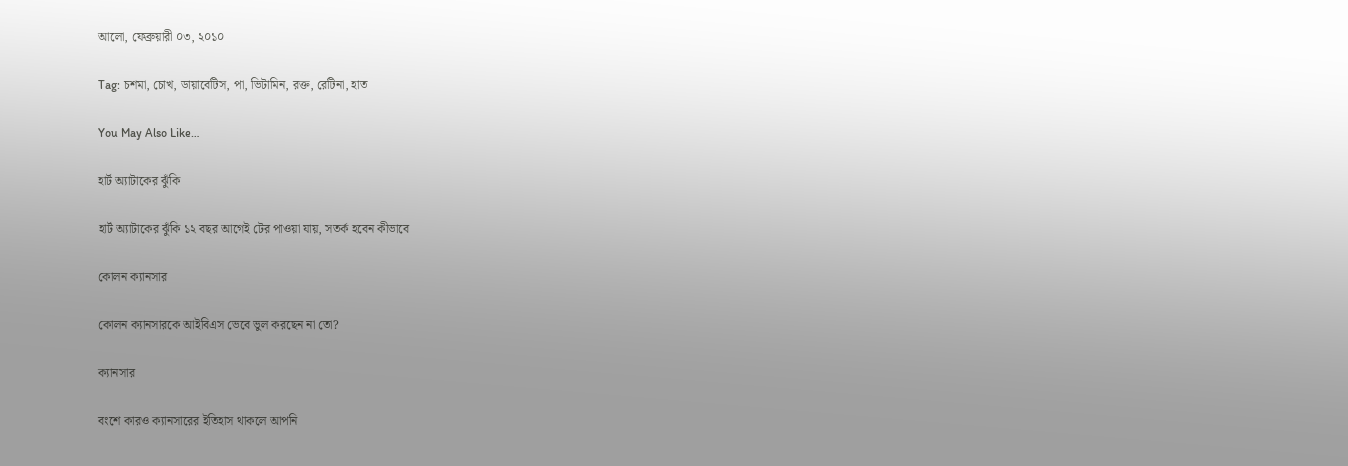আলো, ফেব্রুয়ারী ০৩, ২০১০

Tag: চশমা, চোখ, ডায়াবেটিস, পা, ভিটামিন, রক্ত, রেটিনা, হাত

You May Also Like…

হার্ট অ্যাটাকের ঝুঁকি

হার্ট অ্যাটাকের ঝুঁকি ১২ বছর আগেই টের পাওয়া যায়, সতর্ক হবেন কীভাবে

কোলন ক্যানসার

কোলন ক্যানসারকে আইবিএস ভেবে ভুল করছেন না তো?

ক্যানসার

বংশে কারও ক্যানসারের ইতিহাস থাকলে আপনি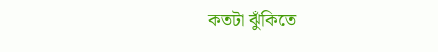কতটা ঝুঁকিতে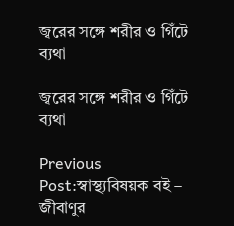জ্বরের সঙ্গে শরীর ও গিঁটে ব্যথা

জ্বরের সঙ্গে শরীর ও গিঁটে ব্যথা

Previous Post:স্বাস্থ্যবিষয়ক বই – জীবাণুর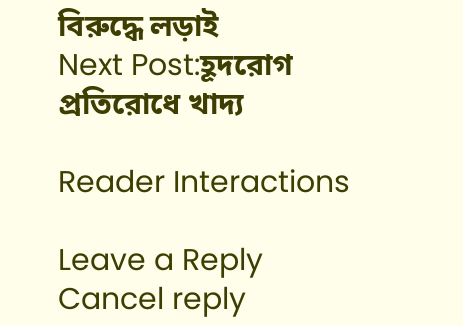বিরুদ্ধে লড়াই
Next Post:হূদরোগ প্রতিরোধে খাদ্য

Reader Interactions

Leave a Reply Cancel reply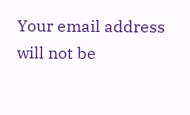Your email address will not be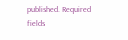published. Required fields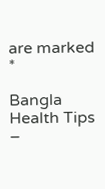are marked *

Bangla Health Tips –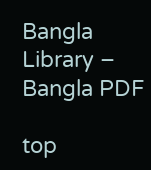Bangla Library – Bangla PDF

top